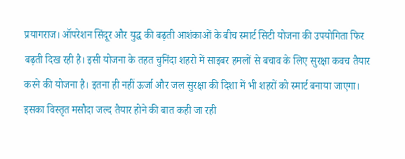प्रयागराज। ऑपरेशन सिंदूर और युद्ध की बढ़ती आशंकाओं के बीच स्मार्ट सिटी योजना की उपयोगिता फिर बढ़ती दिख रही है। इसी योजना के तहत चुनिंदा शहरो में साइबर हमलों से बचाव के लिए सुरक्षा कवच तैयार करने की योजना है। इतना ही नहीं ऊर्जा और जल सुरक्षा की दिशा में भी शहरों को स्मार्ट बनाया जाएगा। इसका विस्तृत मसौदा जल्द तैयार होने की बात कही जा रही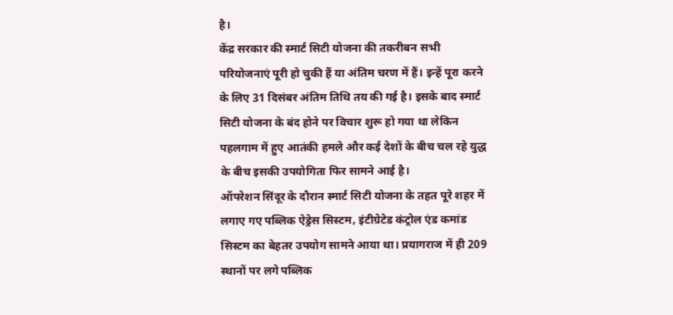है।
केंद्र सरकार की स्मार्ट सिटी योजना की तकरीबन सभी परियोजनाएं पूरी हो चुकी हैं या अंतिम चरण में हैं। इन्हें पूरा करने के लिए 31 दिसंबर अंतिम तिथि तय की गई है। इसके बाद स्मार्ट सिटी योजना के बंद होने पर विचार शुरू हो गया था लेकिन पहलगाम में हुए आतंकी हमले और कई देशों के बीच चल रहे युद्ध के बीच इसकी उपयोगिता फिर सामने आई है।
ऑपरेशन सिंदूर के दौरान स्मार्ट सिटी योजना के तहत पूरे शहर में लगाए गए पब्लिक ऐड्रेस सिस्टम, इंटीग्रेटेड कंट्रोल एंड कमांड सिस्टम का बेहतर उपयोग सामने आया था। प्रयागराज में ही 209 स्थानों पर लगे पब्लिक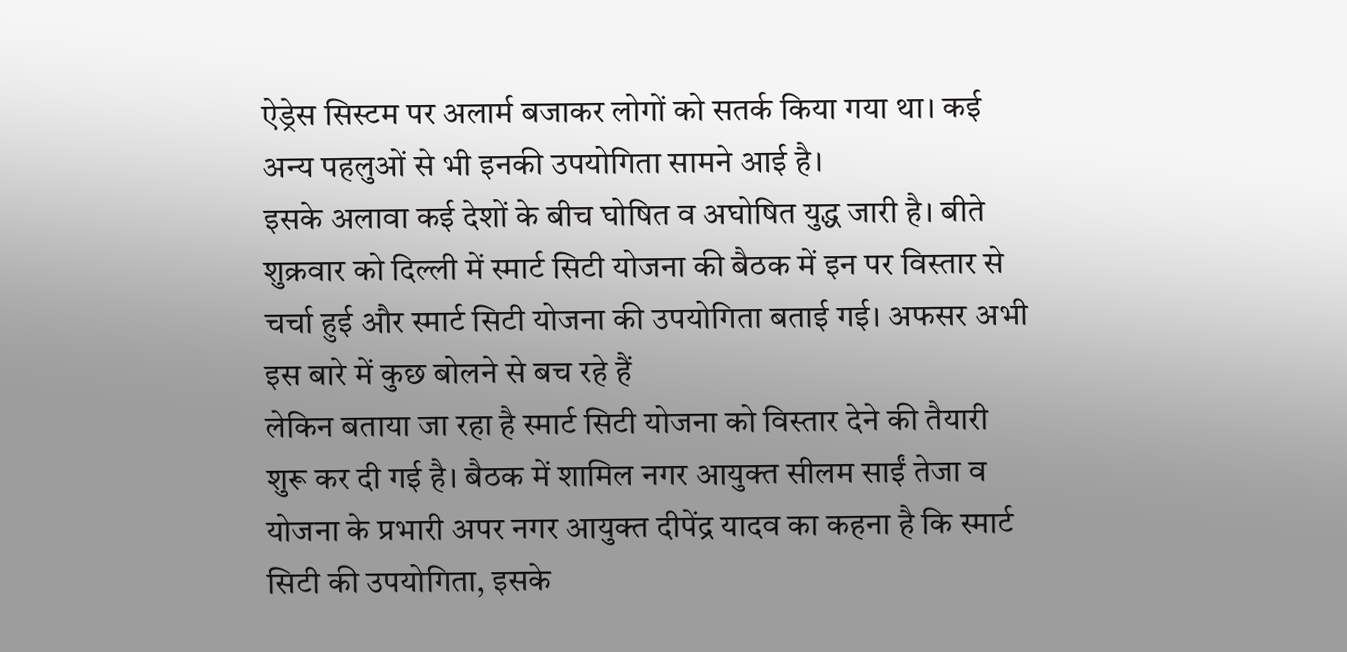ऐड्रेस सिस्टम पर अलार्म बजाकर लोगों को सतर्क किया गया था। कई अन्य पहलुओं से भी इनकी उपयोगिता सामने आई है।
इसके अलावा कई देशों के बीच घोषित व अघोषित युद्ध जारी है। बीते शुक्रवार को दिल्ली में स्मार्ट सिटी योजना की बैठक में इन पर विस्तार से चर्चा हुई और स्मार्ट सिटी योजना की उपयोगिता बताई गई। अफसर अभी इस बारे में कुछ बोलने से बच रहे हैं
लेकिन बताया जा रहा है स्मार्ट सिटी योजना को विस्तार देने की तैयारी शुरू कर दी गई है। बैठक में शामिल नगर आयुक्त सीलम साईं तेजा व योजना के प्रभारी अपर नगर आयुक्त दीपेंद्र यादव का कहना है कि स्मार्ट सिटी की उपयोगिता, इसके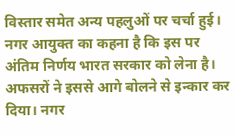विस्तार समेत अन्य पहलुओं पर चर्चा हुई। नगर आयुक्त का कहना है कि इस पर अंतिम निर्णय भारत सरकार को लेना है। अफसरों ने इससे आगे बोलने से इन्कार कर दिया। नगर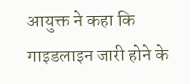आयुक्त ने कहा कि गाइडलाइन जारी होने के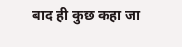बाद ही कुछ कहा जा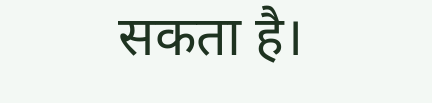सकता है।